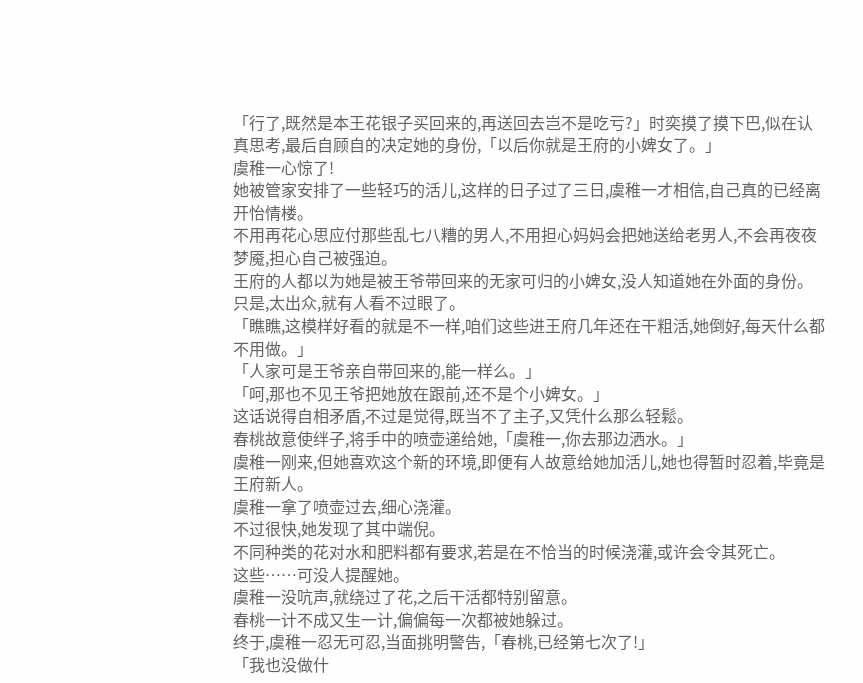「行了,既然是本王花银子买回来的,再送回去岂不是吃亏?」时奕摸了摸下巴,似在认真思考,最后自顾自的决定她的身份,「以后你就是王府的小婢女了。」
虞稚一心惊了!
她被管家安排了一些轻巧的活儿,这样的日子过了三日,虞稚一才相信,自己真的已经离开怡情楼。
不用再花心思应付那些乱七八糟的男人,不用担心妈妈会把她送给老男人,不会再夜夜梦魇,担心自己被强迫。
王府的人都以为她是被王爷带回来的无家可归的小婢女,没人知道她在外面的身份。
只是,太出众,就有人看不过眼了。
「瞧瞧,这模样好看的就是不一样,咱们这些进王府几年还在干粗活,她倒好,每天什么都不用做。」
「人家可是王爷亲自带回来的,能一样么。」
「呵,那也不见王爷把她放在跟前,还不是个小婢女。」
这话说得自相矛盾,不过是觉得,既当不了主子,又凭什么那么轻鬆。
春桃故意使绊子,将手中的喷壶递给她,「虞稚一,你去那边洒水。」
虞稚一刚来,但她喜欢这个新的环境,即便有人故意给她加活儿,她也得暂时忍着,毕竟是王府新人。
虞稚一拿了喷壶过去,细心浇灌。
不过很快,她发现了其中端倪。
不同种类的花对水和肥料都有要求,若是在不恰当的时候浇灌,或许会令其死亡。
这些……可没人提醒她。
虞稚一没吭声,就绕过了花,之后干活都特别留意。
春桃一计不成又生一计,偏偏每一次都被她躲过。
终于,虞稚一忍无可忍,当面挑明警告,「春桃,已经第七次了!」
「我也没做什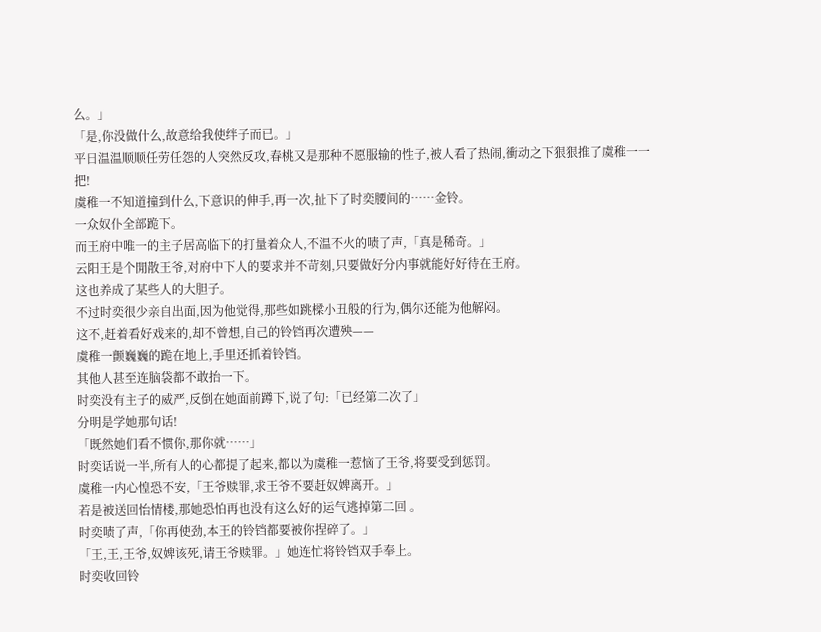么。」
「是,你没做什么,故意给我使绊子而已。」
平日温温顺顺任劳任怨的人突然反攻,春桃又是那种不愿服输的性子,被人看了热闹,衝动之下狠狠推了虞稚一一把!
虞稚一不知道撞到什么,下意识的伸手,再一次,扯下了时奕腰间的……金铃。
一众奴仆全部跪下。
而王府中唯一的主子居高临下的打量着众人,不温不火的啧了声,「真是稀奇。」
云阳王是个閒散王爷,对府中下人的要求并不苛刻,只要做好分内事就能好好待在王府。
这也养成了某些人的大胆子。
不过时奕很少亲自出面,因为他觉得,那些如跳樑小丑般的行为,偶尔还能为他解闷。
这不,赶着看好戏来的,却不曾想,自己的铃铛再次遭殃——
虞稚一颤巍巍的跪在地上,手里还抓着铃铛。
其他人甚至连脑袋都不敢抬一下。
时奕没有主子的威严,反倒在她面前蹲下,说了句:「已经第二次了」
分明是学她那句话!
「既然她们看不惯你,那你就……」
时奕话说一半,所有人的心都提了起来,都以为虞稚一惹恼了王爷,将要受到惩罚。
虞稚一内心惶恐不安,「王爷赎罪,求王爷不要赶奴婢离开。」
若是被送回怡情楼,那她恐怕再也没有这么好的运气逃掉第二回 。
时奕啧了声,「你再使劲,本王的铃铛都要被你捏碎了。」
「王,王,王爷,奴婢该死,请王爷赎罪。」她连忙将铃铛双手奉上。
时奕收回铃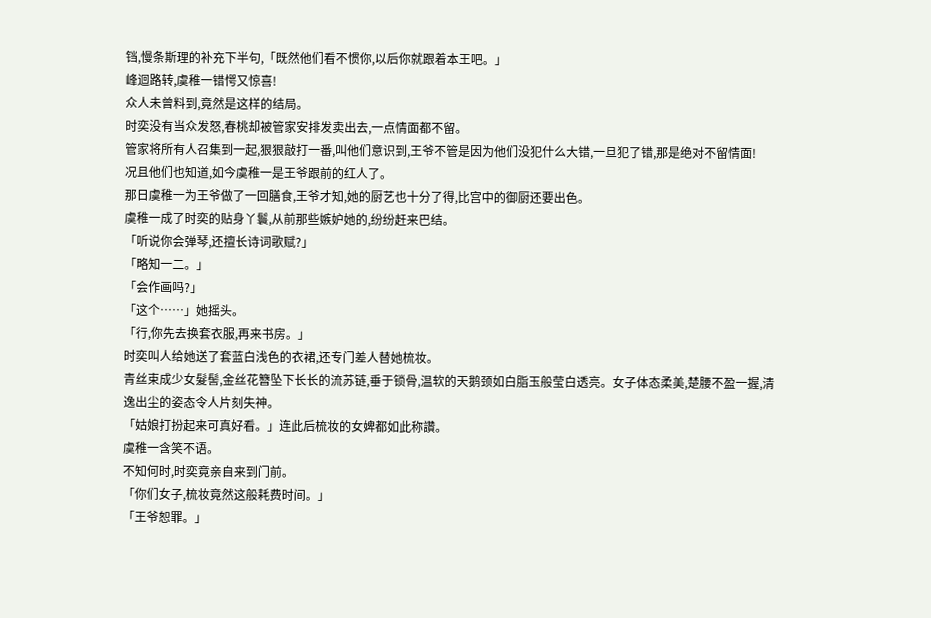铛,慢条斯理的补充下半句,「既然他们看不惯你,以后你就跟着本王吧。」
峰迴路转,虞稚一错愕又惊喜!
众人未曾料到,竟然是这样的结局。
时奕没有当众发怒,春桃却被管家安排发卖出去,一点情面都不留。
管家将所有人召集到一起,狠狠敲打一番,叫他们意识到,王爷不管是因为他们没犯什么大错,一旦犯了错,那是绝对不留情面!
况且他们也知道,如今虞稚一是王爷跟前的红人了。
那日虞稚一为王爷做了一回膳食,王爷才知,她的厨艺也十分了得,比宫中的御厨还要出色。
虞稚一成了时奕的贴身丫鬟,从前那些嫉妒她的,纷纷赶来巴结。
「听说你会弹琴,还擅长诗词歌赋?」
「略知一二。」
「会作画吗?」
「这个……」她摇头。
「行,你先去换套衣服,再来书房。」
时奕叫人给她送了套蓝白浅色的衣裙,还专门差人替她梳妆。
青丝束成少女髮髻,金丝花簪坠下长长的流苏链,垂于锁骨,温软的天鹅颈如白脂玉般莹白透亮。女子体态柔美,楚腰不盈一握,清逸出尘的姿态令人片刻失神。
「姑娘打扮起来可真好看。」连此后梳妆的女婢都如此称讚。
虞稚一含笑不语。
不知何时,时奕竟亲自来到门前。
「你们女子,梳妆竟然这般耗费时间。」
「王爷恕罪。」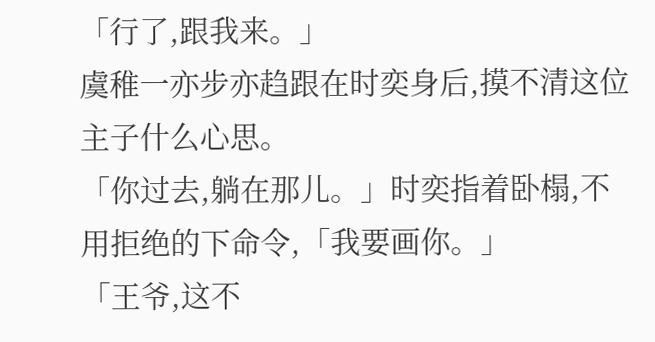「行了,跟我来。」
虞稚一亦步亦趋跟在时奕身后,摸不清这位主子什么心思。
「你过去,躺在那儿。」时奕指着卧榻,不用拒绝的下命令,「我要画你。」
「王爷,这不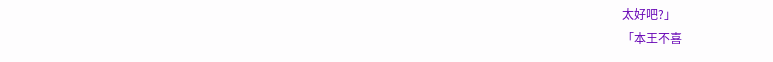太好吧?」
「本王不喜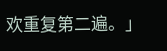欢重复第二遍。」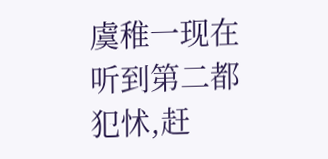虞稚一现在听到第二都犯怵,赶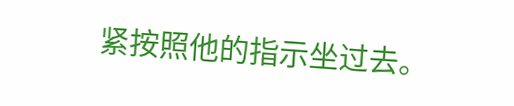紧按照他的指示坐过去。